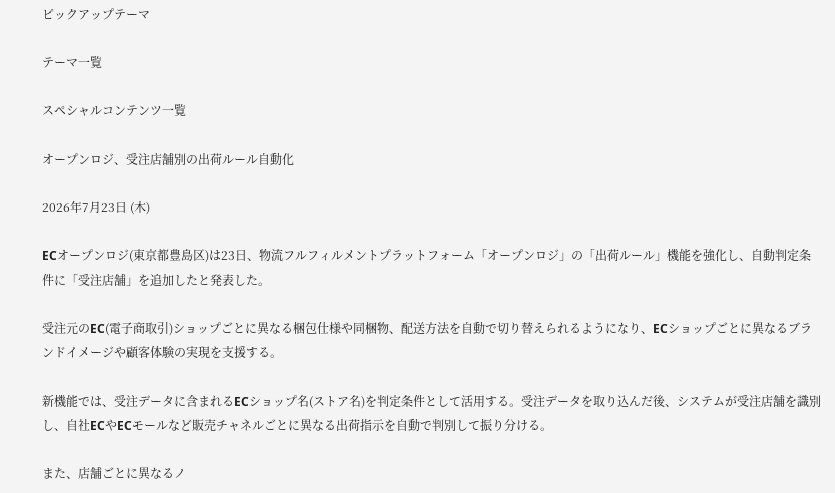ピックアップテーマ

テーマ一覧

スペシャルコンテンツ一覧

オープンロジ、受注店舗別の出荷ルール自動化

2026年7月23日 (木)

ECオープンロジ(東京都豊島区)は23日、物流フルフィルメントプラットフォーム「オープンロジ」の「出荷ルール」機能を強化し、自動判定条件に「受注店舗」を追加したと発表した。

受注元のEC(電子商取引)ショップごとに異なる梱包仕様や同梱物、配送方法を自動で切り替えられるようになり、ECショップごとに異なるブランドイメージや顧客体験の実現を支援する。

新機能では、受注データに含まれるECショップ名(ストア名)を判定条件として活用する。受注データを取り込んだ後、システムが受注店舗を識別し、自社ECやECモールなど販売チャネルごとに異なる出荷指示を自動で判別して振り分ける。

また、店舗ごとに異なるノ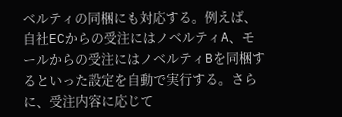ベルティの同梱にも対応する。例えば、自社ECからの受注にはノベルティA、モールからの受注にはノベルティBを同梱するといった設定を自動で実行する。さらに、受注内容に応じて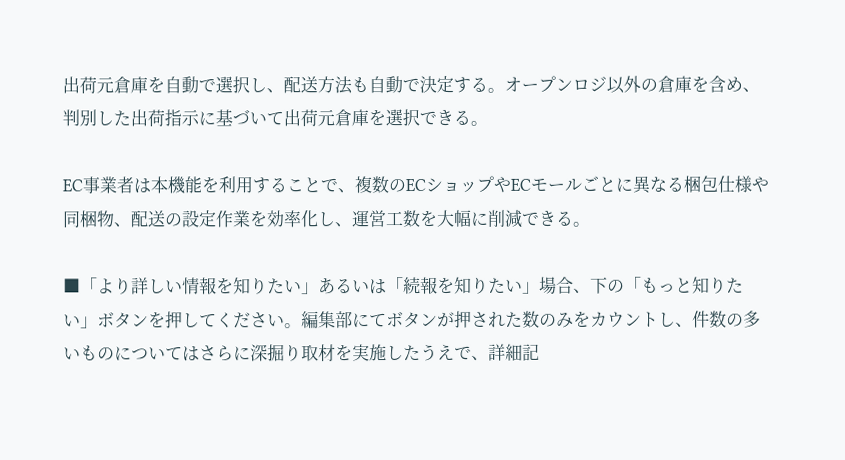出荷元倉庫を自動で選択し、配送方法も自動で決定する。オープンロジ以外の倉庫を含め、判別した出荷指示に基づいて出荷元倉庫を選択できる。

EC事業者は本機能を利用することで、複数のECショップやECモールごとに異なる梱包仕様や同梱物、配送の設定作業を効率化し、運営工数を大幅に削減できる。

■「より詳しい情報を知りたい」あるいは「続報を知りたい」場合、下の「もっと知りたい」ボタンを押してください。編集部にてボタンが押された数のみをカウントし、件数の多いものについてはさらに深掘り取材を実施したうえで、詳細記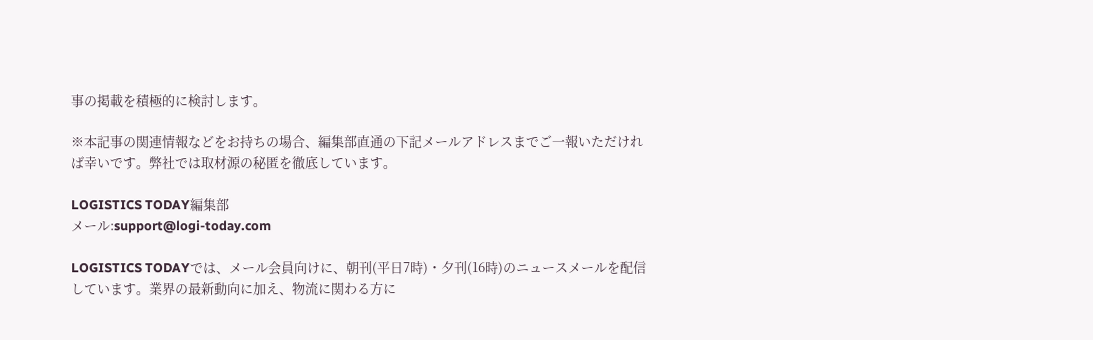事の掲載を積極的に検討します。

※本記事の関連情報などをお持ちの場合、編集部直通の下記メールアドレスまでご一報いただければ幸いです。弊社では取材源の秘匿を徹底しています。

LOGISTICS TODAY編集部
メール:support@logi-today.com

LOGISTICS TODAYでは、メール会員向けに、朝刊(平日7時)・夕刊(16時)のニュースメールを配信しています。業界の最新動向に加え、物流に関わる方に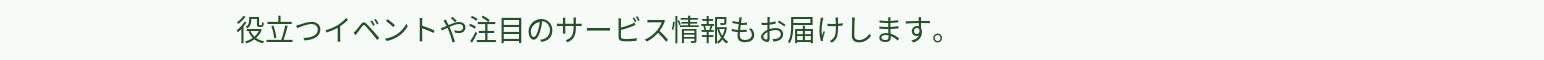役立つイベントや注目のサービス情報もお届けします。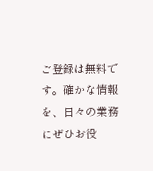ご登録は無料です。確かな情報を、日々の業務にぜひお役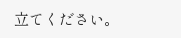立てください。